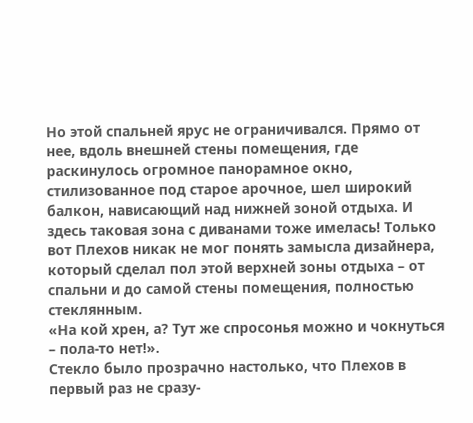Но этой спальней ярус не ограничивался. Прямо от нее, вдоль внешней стены помещения, где раскинулось огромное панорамное окно, стилизованное под старое арочное, шел широкий балкон, нависающий над нижней зоной отдыха. И здесь таковая зона с диванами тоже имелась! Только вот Плехов никак не мог понять замысла дизайнера, который сделал пол этой верхней зоны отдыха – от спальни и до самой стены помещения, полностью стеклянным.
«На кой хрен, а? Тут же спросонья можно и чокнуться – пола-то нет!».
Стекло было прозрачно настолько, что Плехов в первый раз не сразу-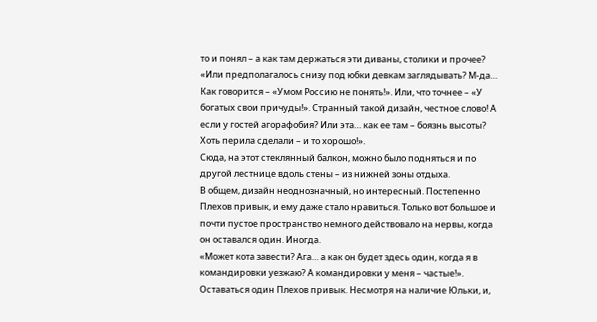то и понял – а как там держаться эти диваны, столики и прочее?
«Или предполагалось снизу под юбки девкам заглядывать? М-да… Как говорится – «Умом Россию не понять!». Или, что точнее – «У богатых свои причуды!». Странный такой дизайн, честное слово! А если у гостей агорафобия? Или эта… как ее там – боязнь высоты? Хоть перила сделали – и то хорошо!».
Сюда, на этот стеклянный балкон, можно было подняться и по другой лестнице вдоль стены – из нижней зоны отдыха.
В общем, дизайн неоднозначный, но интересный. Постепенно Плехов привык, и ему даже стало нравиться. Только вот большое и почти пустое пространство немного действовало на нервы, когда он оставался один. Иногда.
«Может кота завести? Ага… а как он будет здесь один, когда я в командировки уезжаю? А командировки у меня – частые!».
Оставаться один Плехов привык. Несмотря на наличие Юльки, и,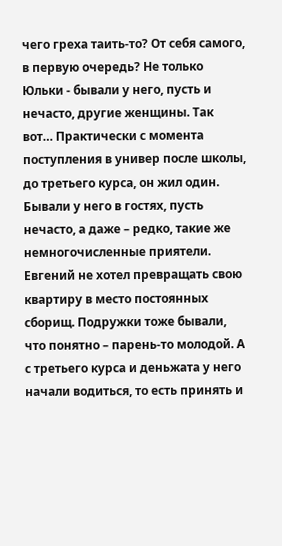чего греха таить-то? От себя самого, в первую очередь? Не только Юльки - бывали у него, пусть и нечасто, другие женщины. Так вот… Практически с момента поступления в универ после школы, до третьего курса, он жил один. Бывали у него в гостях, пусть нечасто, а даже – редко, такие же немногочисленные приятели. Евгений не хотел превращать свою квартиру в место постоянных сборищ. Подружки тоже бывали, что понятно – парень-то молодой. А с третьего курса и деньжата у него начали водиться, то есть принять и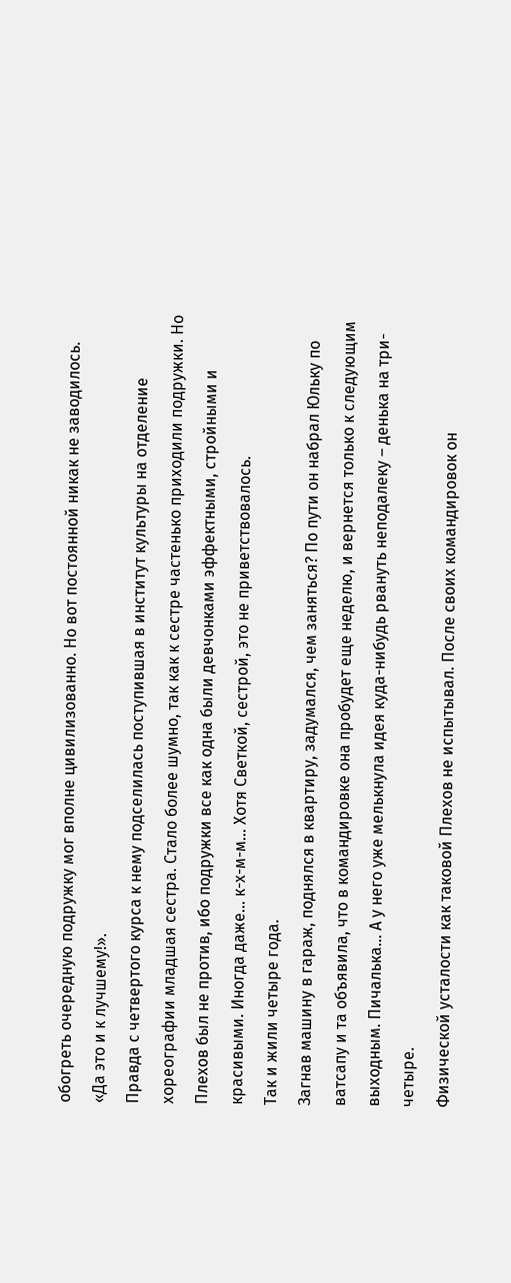обогреть очередную подружку мог вполне цивилизованно. Но вот постоянной никак не заводилось.
«Да это и к лучшему!».
Правда с четвертого курса к нему подселилась поступившая в институт культуры на отделение хореографии младшая сестра. Стало более шумно, так как к сестре частенько приходили подружки. Но Плехов был не против, ибо подружки все как одна были девчонками эффектными, стройными и красивыми. Иногда даже… к-х-м-м… Хотя Светкой, сестрой, это не приветствовалось.
Так и жили четыре года.
Загнав машину в гараж, поднялся в квартиру, задумался, чем заняться? По пути он набрал Юльку по ватсапу и та объявила, что в командировке она пробудет еще неделю, и вернется только к следующим выходным. Пичалька… А у него уже мелькнула идея куда-нибудь рвануть неподалеку – денька на три-четыре.
Физической усталости как таковой Плехов не испытывал. После своих командировок он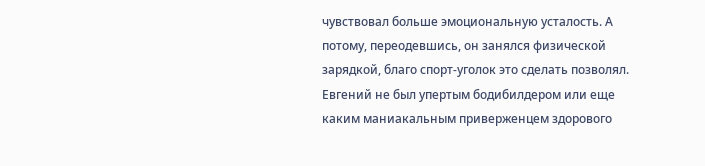чувствовал больше эмоциональную усталость. А потому, переодевшись, он занялся физической зарядкой, благо спорт-уголок это сделать позволял. Евгений не был упертым бодибилдером или еще каким маниакальным приверженцем здорового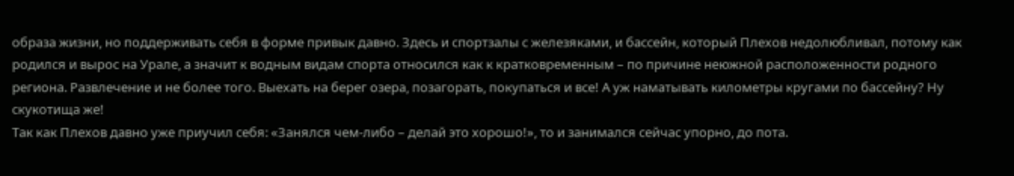образа жизни, но поддерживать себя в форме привык давно. Здесь и спортзалы с железяками, и бассейн, который Плехов недолюбливал, потому как родился и вырос на Урале, а значит к водным видам спорта относился как к кратковременным – по причине неюжной расположенности родного региона. Развлечение и не более того. Выехать на берег озера, позагорать, покупаться и все! А уж наматывать километры кругами по бассейну? Ну скукотища же!
Так как Плехов давно уже приучил себя: «Занялся чем-либо – делай это хорошо!», то и занимался сейчас упорно, до пота.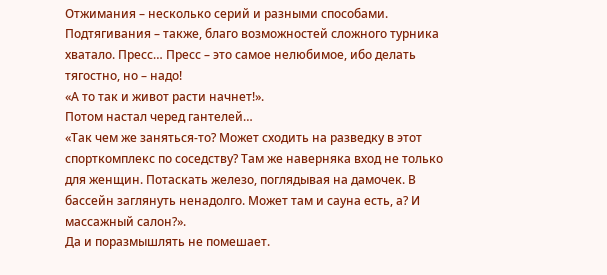Отжимания – несколько серий и разными способами. Подтягивания – также, благо возможностей сложного турника хватало. Пресс… Пресс – это самое нелюбимое, ибо делать тягостно, но – надо!
«А то так и живот расти начнет!».
Потом настал черед гантелей…
«Так чем же заняться-то? Может сходить на разведку в этот спорткомплекс по соседству? Там же наверняка вход не только для женщин. Потаскать железо, поглядывая на дамочек. В бассейн заглянуть ненадолго. Может там и сауна есть, а? И массажный салон?».
Да и поразмышлять не помешает.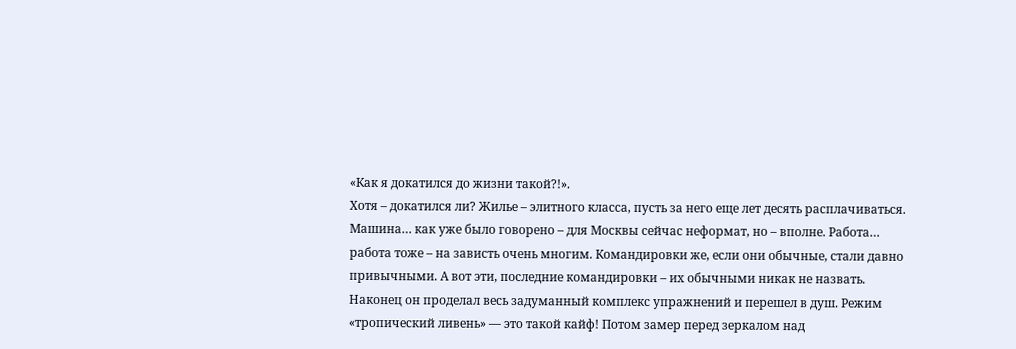«Как я докатился до жизни такой?!».
Хотя – докатился ли? Жилье – элитного класса, пусть за него еще лет десять расплачиваться. Машина… как уже было говорено – для Москвы сейчас неформат, но – вполне. Работа… работа тоже – на зависть очень многим. Командировки же, если они обычные, стали давно привычными. А вот эти, последние командировки – их обычными никак не назвать.
Наконец он проделал весь задуманный комплекс упражнений и перешел в душ. Режим «тропический ливень» — это такой кайф! Потом замер перед зеркалом над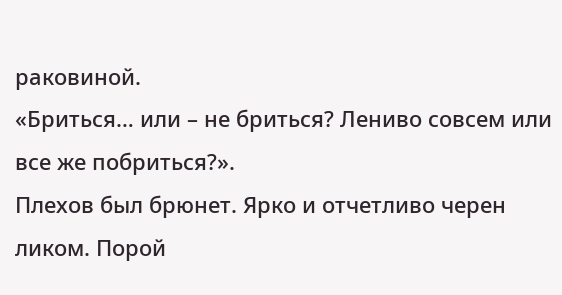раковиной.
«Бриться… или – не бриться? Лениво совсем или все же побриться?».
Плехов был брюнет. Ярко и отчетливо черен ликом. Порой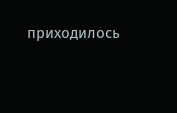приходилось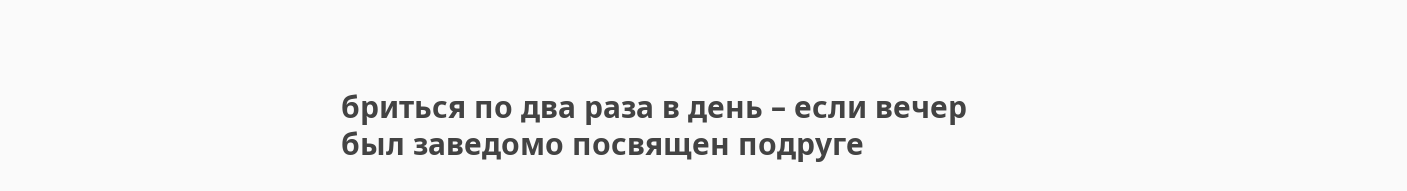бриться по два раза в день – если вечер был заведомо посвящен подруге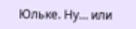Юльке. Ну… или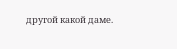другой какой даме.